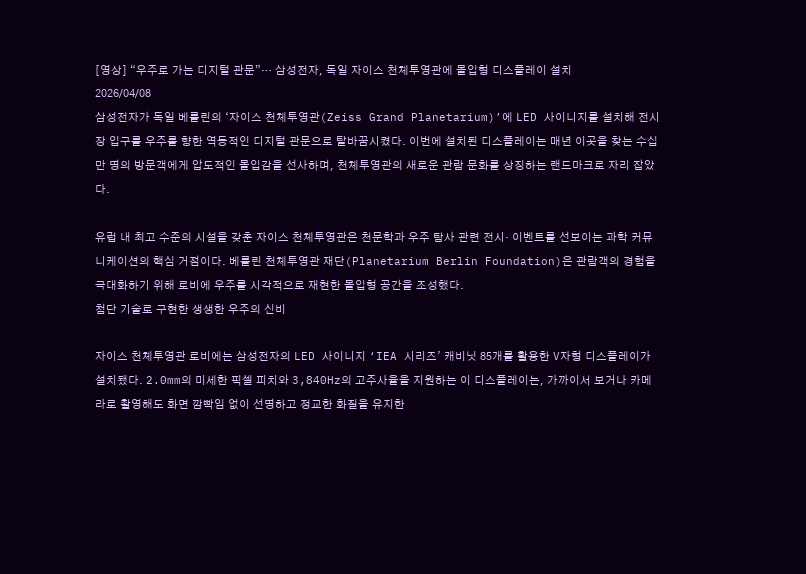[영상] “우주로 가는 디지털 관문”… 삼성전자, 독일 자이스 천체투영관에 몰입형 디스플레이 설치
2026/04/08
삼성전자가 독일 베를린의 ‘자이스 천체투영관(Zeiss Grand Planetarium)’에 LED 사이니지를 설치해 전시장 입구를 우주를 향한 역동적인 디지털 관문으로 탈바꿈시켰다. 이번에 설치된 디스플레이는 매년 이곳을 찾는 수십만 명의 방문객에게 압도적인 몰입감을 선사하며, 천체투영관의 새로운 관람 문화를 상징하는 랜드마크로 자리 잡았다.

유럽 내 최고 수준의 시설을 갖춘 자이스 천체투영관은 천문학과 우주 탐사 관련 전시· 이벤트를 선보이는 과학 커뮤니케이션의 핵심 거점이다. 베를린 천체투영관 재단(Planetarium Berlin Foundation)은 관람객의 경험을 극대화하기 위해 로비에 우주를 시각적으로 재현한 몰입형 공간을 조성했다.
첨단 기술로 구현한 생생한 우주의 신비

자이스 천체투영관 로비에는 삼성전자의 LED 사이니지 ‘IEA 시리즈’ 캐비닛 85개를 활용한 V자형 디스플레이가 설치됐다. 2.0mm의 미세한 픽셀 피치와 3,840Hz의 고주사율을 지원하는 이 디스플레이는, 가까이서 보거나 카메라로 촬영해도 화면 깜빡임 없이 선명하고 정교한 화질을 유지한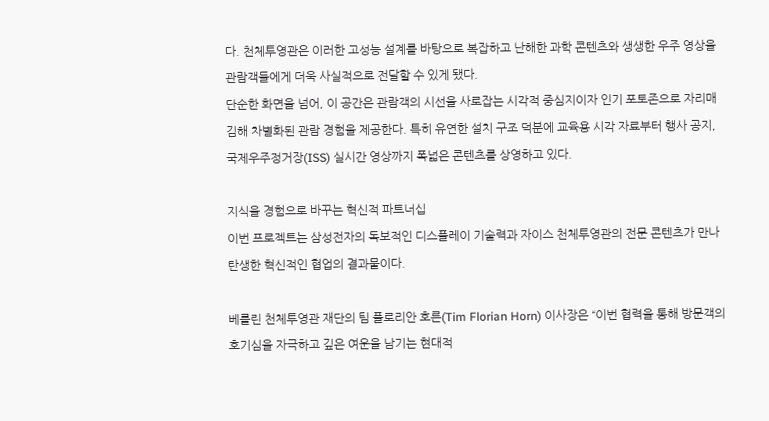다. 천체투영관은 이러한 고성능 설계를 바탕으로 복잡하고 난해한 과학 콘텐츠와 생생한 우주 영상을 관람객들에게 더욱 사실적으로 전달할 수 있게 됐다.
단순한 화면을 넘어, 이 공간은 관람객의 시선을 사로잡는 시각적 중심지이자 인기 포토존으로 자리매김해 차별화된 관람 경험을 제공한다. 특히 유연한 설치 구조 덕분에 교육용 시각 자료부터 행사 공지, 국제우주정거장(ISS) 실시간 영상까지 폭넓은 콘텐츠를 상영하고 있다.

지식을 경험으로 바꾸는 혁신적 파트너십
이번 프로젝트는 삼성전자의 독보적인 디스플레이 기술력과 자이스 천체투영관의 전문 콘텐츠가 만나 탄생한 혁신적인 협업의 결과물이다.

베를린 천체투영관 재단의 팀 플로리안 호른(Tim Florian Horn) 이사장은 “이번 협력을 통해 방문객의 호기심을 자극하고 깊은 여운을 남기는 현대적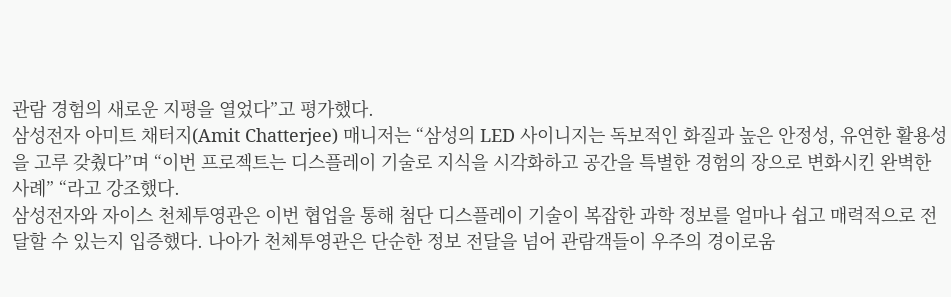관람 경험의 새로운 지평을 열었다”고 평가했다.
삼성전자 아미트 채터지(Amit Chatterjee) 매니저는 “삼성의 LED 사이니지는 독보적인 화질과 높은 안정성, 유연한 활용성을 고루 갖췄다”며 “이번 프로젝트는 디스플레이 기술로 지식을 시각화하고 공간을 특별한 경험의 장으로 변화시킨 완벽한 사례” “라고 강조했다.
삼성전자와 자이스 천체투영관은 이번 협업을 통해 첨단 디스플레이 기술이 복잡한 과학 정보를 얼마나 쉽고 매력적으로 전달할 수 있는지 입증했다. 나아가 천체투영관은 단순한 정보 전달을 넘어 관람객들이 우주의 경이로움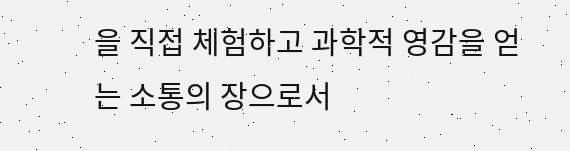을 직접 체험하고 과학적 영감을 얻는 소통의 장으로서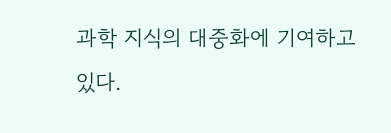과학 지식의 대중화에 기여하고 있다.